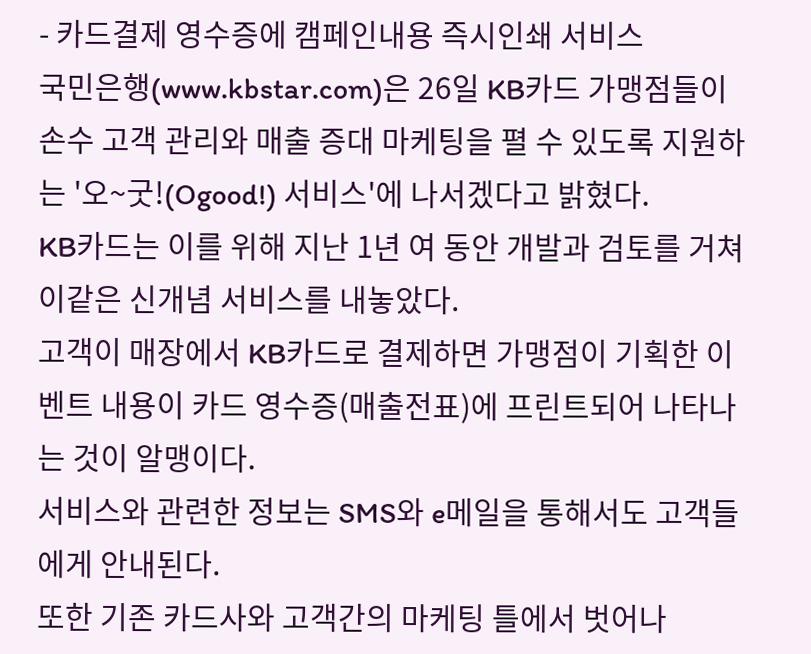- 카드결제 영수증에 캠페인내용 즉시인쇄 서비스
국민은행(www.kbstar.com)은 26일 KB카드 가맹점들이 손수 고객 관리와 매출 증대 마케팅을 펼 수 있도록 지원하는 '오~굿!(Ogood!) 서비스'에 나서겠다고 밝혔다.
KB카드는 이를 위해 지난 1년 여 동안 개발과 검토를 거쳐 이같은 신개념 서비스를 내놓았다.
고객이 매장에서 KB카드로 결제하면 가맹점이 기획한 이벤트 내용이 카드 영수증(매출전표)에 프린트되어 나타나는 것이 알맹이다.
서비스와 관련한 정보는 SMS와 e메일을 통해서도 고객들에게 안내된다.
또한 기존 카드사와 고객간의 마케팅 틀에서 벗어나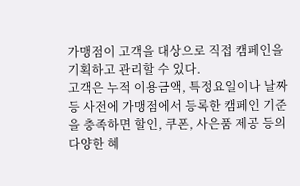가맹점이 고객을 대상으로 직접 캠페인을 기획하고 관리할 수 있다.
고객은 누적 이용금액, 특정요일이나 날짜 등 사전에 가맹점에서 등록한 캠페인 기준을 충족하면 할인, 쿠폰, 사은품 제공 등의 다양한 혜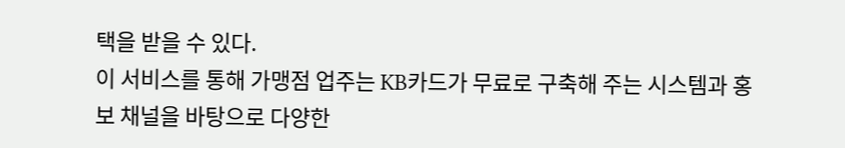택을 받을 수 있다.
이 서비스를 통해 가맹점 업주는 KB카드가 무료로 구축해 주는 시스템과 홍보 채널을 바탕으로 다양한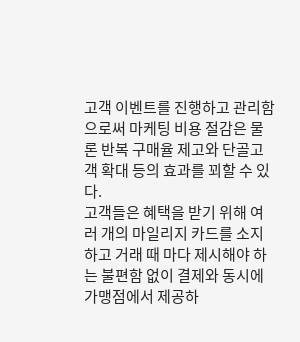고객 이벤트를 진행하고 관리함으로써 마케팅 비용 절감은 물론 반복 구매율 제고와 단골고객 확대 등의 효과를 꾀할 수 있다.
고객들은 혜택을 받기 위해 여러 개의 마일리지 카드를 소지하고 거래 때 마다 제시해야 하는 불편함 없이 결제와 동시에 가맹점에서 제공하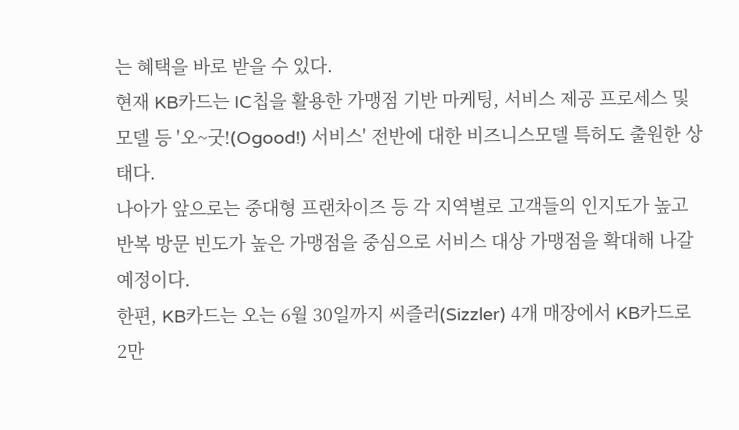는 혜택을 바로 받을 수 있다.
현재 KB카드는 IC칩을 활용한 가맹점 기반 마케팅, 서비스 제공 프로세스 및 모델 등 '오~굿!(Ogood!) 서비스' 전반에 대한 비즈니스모델 특허도 출원한 상태다.
나아가 앞으로는 중대형 프랜차이즈 등 각 지역별로 고객들의 인지도가 높고 반복 방문 빈도가 높은 가맹점을 중심으로 서비스 대상 가맹점을 확대해 나갈 예정이다.
한편, KB카드는 오는 6월 30일까지 씨즐러(Sizzler) 4개 매장에서 KB카드로 2만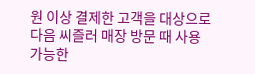원 이상 결제한 고객을 대상으로 다음 씨즐러 매장 방문 때 사용 가능한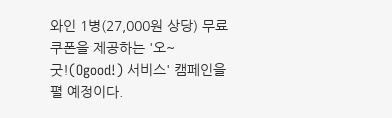와인 1병(27,000원 상당) 무료 쿠폰을 제공하는 '오~굿!(Ogood!) 서비스' 캠페인을 펼 예정이다.